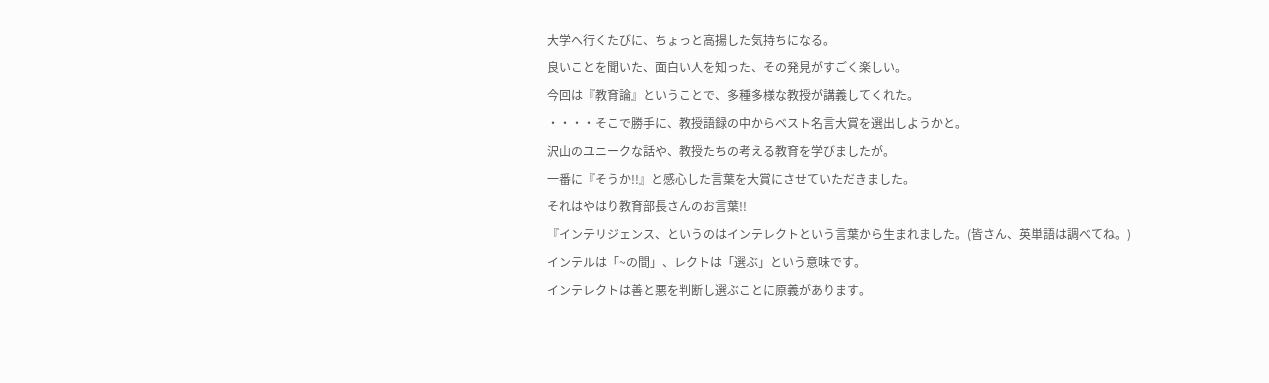大学へ行くたびに、ちょっと高揚した気持ちになる。
良いことを聞いた、面白い人を知った、その発見がすごく楽しい。
今回は『教育論』ということで、多種多様な教授が講義してくれた。
・・・・そこで勝手に、教授語録の中からベスト名言大賞を選出しようかと。
沢山のユニークな話や、教授たちの考える教育を学びましたが。
一番に『そうか!!』と感心した言葉を大賞にさせていただきました。
それはやはり教育部長さんのお言葉!!
『インテリジェンス、というのはインテレクトという言葉から生まれました。(皆さん、英単語は調べてね。)
インテルは「~の間」、レクトは「選ぶ」という意味です。
インテレクトは善と悪を判断し選ぶことに原義があります。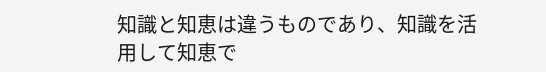知識と知恵は違うものであり、知識を活用して知恵で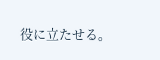役に立たせる。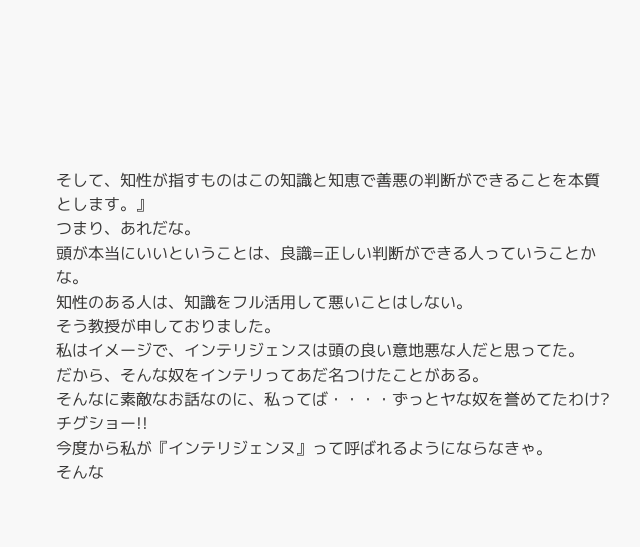そして、知性が指すものはこの知識と知恵で善悪の判断ができることを本質とします。』
つまり、あれだな。
頭が本当にいいということは、良識=正しい判断ができる人っていうことかな。
知性のある人は、知識をフル活用して悪いことはしない。
そう教授が申しておりました。
私はイメージで、インテリジェンスは頭の良い意地悪な人だと思ってた。
だから、そんな奴をインテリってあだ名つけたことがある。
そんなに素敵なお話なのに、私ってば・・・・ずっとヤな奴を誉めてたわけ?
チグショー!!
今度から私が『インテリジェンヌ』って呼ばれるようにならなきゃ。
そんな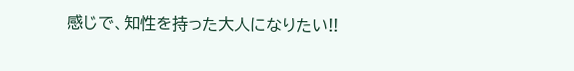感じで、知性を持った大人になりたい!!